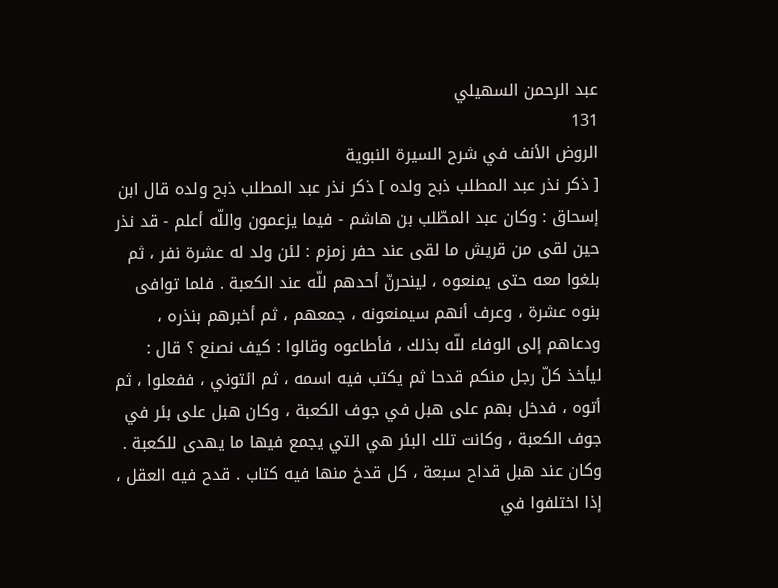عبد الرحمن السهيلي
131
الروض الأنف في شرح السيرة النبوية
[ ذكر نذر عبد المطلب ذبح ولده ] ذكر نذر عبد المطلب ذبح ولده قال ابن إسحاق : وكان عبد المطّلب بن هاشم - فيما يزعمون واللّه أعلم - قد نذر حين لقى من قريش ما لقى عند حفر زمزم : لئن ولد له عشرة نفر ، ثم بلغوا معه حتى يمنعوه ، لينحرنّ أحدهم للّه عند الكعبة . فلما توافى بنوه عشرة ، وعرف أنهم سيمنعونه ، جمعهم ، ثم أخبرهم بنذره ، ودعاهم إلى الوفاء للّه بذلك ، فأطاعوه وقالوا : كيف نصنع ؟ قال : ليأخذ كلّ رجل منكم قدحا ثم يكتب فيه اسمه ، ثم ائتوني ، ففعلوا ، ثم أتوه ، فدخل بهم على هبل في جوف الكعبة ، وكان هبل على بئر في جوف الكعبة ، وكانت تلك البئر هي التي يجمع فيها ما يهدى للكعبة . وكان عند هبل قداح سبعة ، كل قدخ منها فيه كتاب . قدح فيه العقل ، إذا اختلفوا في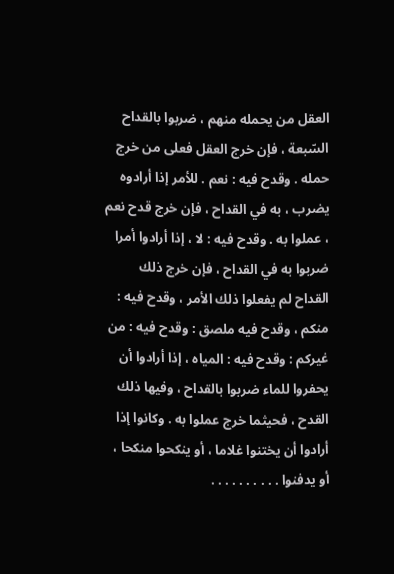العقل من يحمله منهم ، ضربوا بالقداح السّبعة ، فإن خرج العقل فعلى من خرج حمله . وقدح فيه : نعم . للأمر إذا أرادوه يضرب ، به في القداح ، فإن خرج قدح نعم ، عملوا به . وقدح فيه : لا ، إذا أرادوا أمرا ضربوا به في القداح ، فإن خرج ذلك القداح لم يفعلوا ذلك الأمر ، وقدح فيه : منكم ، وقدح فيه ملصق : وقدح فيه : من غيركم : وقدح فيه : المياه ، إذا أرادوا أن يحفروا للماء ضربوا بالقداح ، وفيها ذلك القدح ، فحيثما خرج عملوا به . وكانوا إذا أرادوا أن يختنوا غلاما ، أو ينكحوا منكحا ، أو يدفنوا . . . . . . . . . .